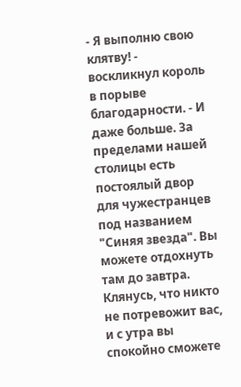- Я выполню свою клятву! - воскликнул король в порыве благодарности. - И даже больше. За пределами нашей столицы есть постоялый двор для чужестранцев под названием "Синяя звезда". Вы можете отдохнуть там до завтра. Клянусь, что никто не потревожит вас, и с утра вы спокойно сможете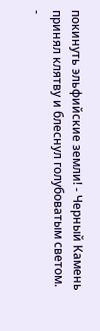покинуть эльфийские земли! - Черный Камень принял клятву и блеснул голубоватым светом.
-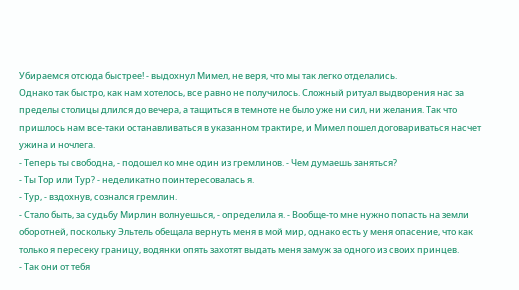Убираемся отсюда быстрее! - выдохнул Мимел, не веря, что мы так легко отделались.
Однако так быстро, как нам хотелось, все равно не получилось. Сложный ритуал выдворения нас за пределы столицы длился до вечера, а тащиться в темноте не было уже ни сил, ни желания. Так что пришлось нам все-таки останавливаться в указанном трактире, и Мимел пошел договариваться насчет ужина и ночлега.
- Теперь ты свободна, - подошел ко мне один из гремлинов. - Чем думаешь заняться?
- Ты Тор или Тур? - неделикатно поинтересовалась я.
- Тур, - вздохнув, сознался гремлин.
- Стало быть, за судьбу Мирлин волнуешься, - определила я. - Вообще-то мне нужно попасть на земли оборотней, поскольку Эльтель обещала вернуть меня в мой мир, однако есть у меня опасение, что как только я пересеку границу, водянки опять захотят выдать меня замуж за одного из своих принцев.
- Так они от тебя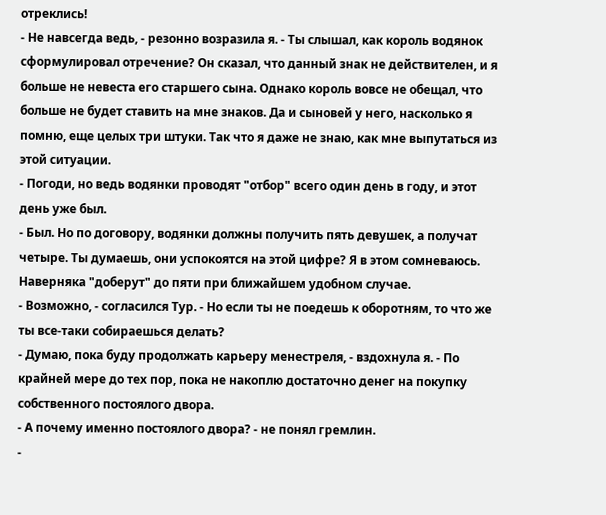отреклись!
- Не навсегда ведь, - резонно возразила я. - Ты слышал, как король водянок сформулировал отречение? Он сказал, что данный знак не действителен, и я больше не невеста его старшего сына. Однако король вовсе не обещал, что больше не будет ставить на мне знаков. Да и сыновей у него, насколько я помню, еще целых три штуки. Так что я даже не знаю, как мне выпутаться из этой ситуации.
- Погоди, но ведь водянки проводят "отбор" всего один день в году, и этот день уже был.
- Был. Но по договору, водянки должны получить пять девушек, а получат четыре. Ты думаешь, они успокоятся на этой цифре? Я в этом сомневаюсь. Наверняка "доберут" до пяти при ближайшем удобном случае.
- Возможно, - согласился Тур. - Но если ты не поедешь к оборотням, то что же ты все-таки собираешься делать?
- Думаю, пока буду продолжать карьеру менестреля, - вздохнула я. - По крайней мере до тех пор, пока не накоплю достаточно денег на покупку собственного постоялого двора.
- А почему именно постоялого двора? - не понял гремлин.
-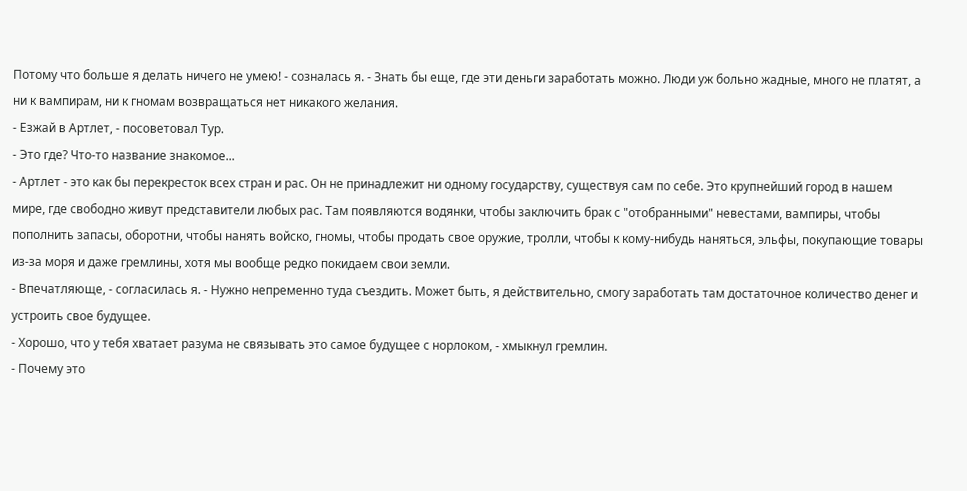Потому что больше я делать ничего не умею! - созналась я. - Знать бы еще, где эти деньги заработать можно. Люди уж больно жадные, много не платят, а ни к вампирам, ни к гномам возвращаться нет никакого желания.
- Езжай в Артлет, - посоветовал Тур.
- Это где? Что-то название знакомое...
- Артлет - это как бы перекресток всех стран и рас. Он не принадлежит ни одному государству, существуя сам по себе. Это крупнейший город в нашем мире, где свободно живут представители любых рас. Там появляются водянки, чтобы заключить брак с "отобранными" невестами, вампиры, чтобы пополнить запасы, оборотни, чтобы нанять войско, гномы, чтобы продать свое оружие, тролли, чтобы к кому-нибудь наняться, эльфы, покупающие товары из-за моря и даже гремлины, хотя мы вообще редко покидаем свои земли.
- Впечатляюще, - согласилась я. - Нужно непременно туда съездить. Может быть, я действительно, смогу заработать там достаточное количество денег и устроить свое будущее.
- Хорошо, что у тебя хватает разума не связывать это самое будущее с норлоком, - хмыкнул гремлин.
- Почему это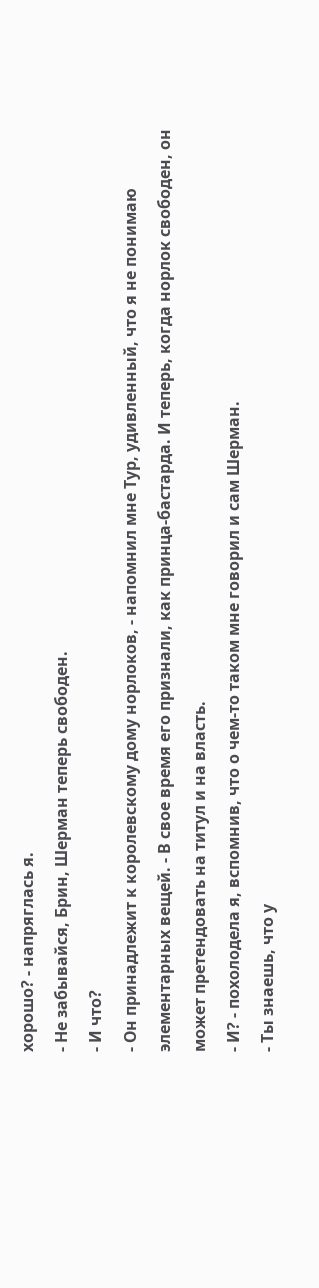хорошо? - напряглась я.
- Не забывайся, Брин, Шерман теперь свободен.
- И что?
- Он принадлежит к королевскому дому норлоков, - напомнил мне Тур, удивленный, что я не понимаю элементарных вещей. - В свое время его признали, как принца-бастарда. И теперь, когда норлок свободен, он может претендовать на титул и на власть.
- И? - похолодела я, вспомнив, что о чем-то таком мне говорил и сам Шерман.
- Ты знаешь, что у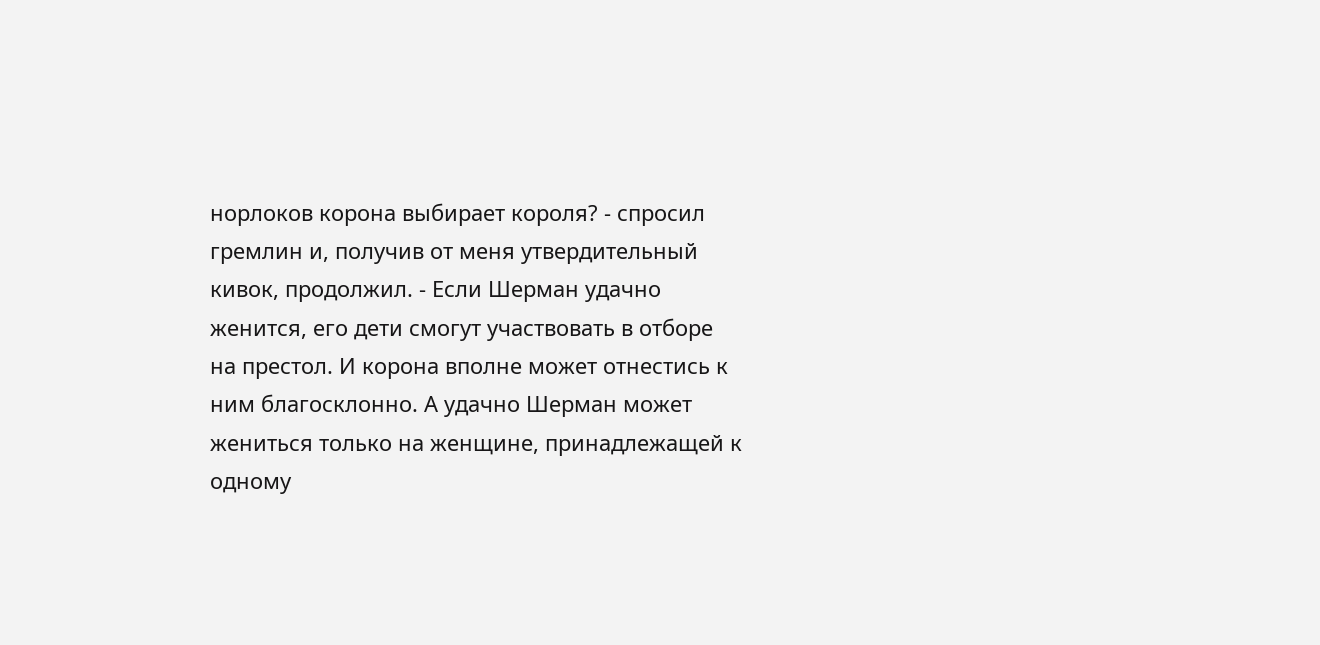норлоков корона выбирает короля? - спросил гремлин и, получив от меня утвердительный кивок, продолжил. - Если Шерман удачно женится, его дети смогут участвовать в отборе на престол. И корона вполне может отнестись к ним благосклонно. А удачно Шерман может жениться только на женщине, принадлежащей к одному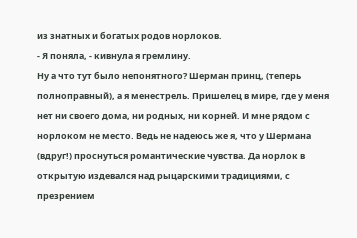из знатных и богатых родов норлоков.
- Я поняла, - кивнула я гремлину.
Ну а что тут было непонятного? Шерман принц, (теперь полноправный), а я менестрель. Пришелец в мире, где у меня нет ни своего дома, ни родных, ни корней. И мне рядом с норлоком не место. Ведь не надеюсь же я, что у Шермана (вдруг!) проснуться романтические чувства. Да норлок в открытую издевался над рыцарскими традициями, с презрением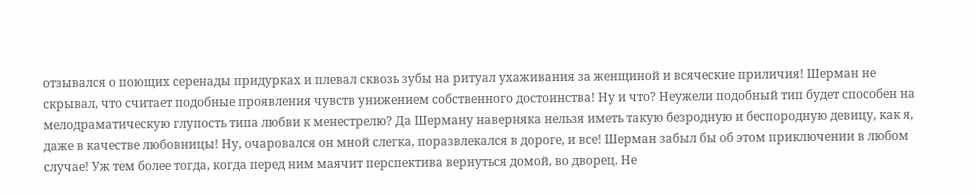отзывался о поющих серенады придурках и плевал сквозь зубы на ритуал ухаживания за женщиной и всяческие приличия! Шерман не скрывал, что считает подобные проявления чувств унижением собственного достоинства! Ну и что? Неужели подобный тип будет способен на мелодраматическую глупость типа любви к менестрелю? Да Шерману наверняка нельзя иметь такую безродную и беспородную девицу, как я, даже в качестве любовницы! Ну, очаровался он мной слегка, поразвлекался в дороге, и все! Шерман забыл бы об этом приключении в любом случае! Уж тем более тогда, когда перед ним маячит перспектива вернуться домой, во дворец. Не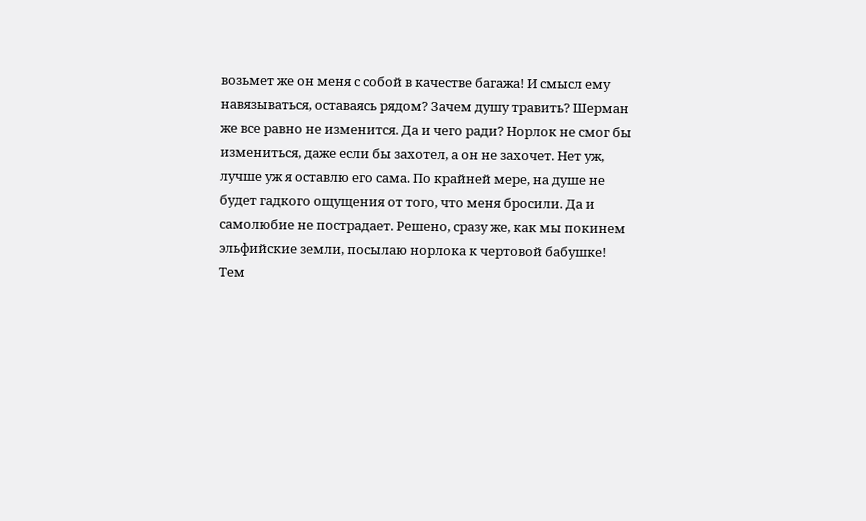возьмет же он меня с собой в качестве багажа! И смысл ему навязываться, оставаясь рядом? Зачем душу травить? Шерман же все равно не изменится. Да и чего ради? Норлок не смог бы измениться, даже если бы захотел, а он не захочет. Нет уж, лучше уж я оставлю его сама. По крайней мере, на душе не будет гадкого ощущения от того, что меня бросили. Да и самолюбие не пострадает. Решено, сразу же, как мы покинем эльфийские земли, посылаю норлока к чертовой бабушке! Тем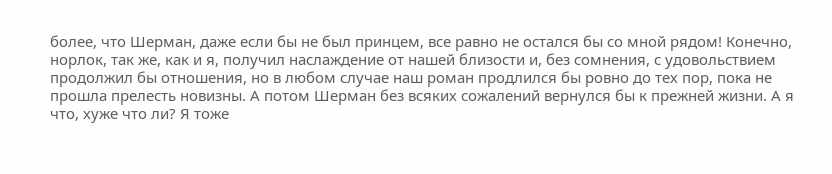более, что Шерман, даже если бы не был принцем, все равно не остался бы со мной рядом! Конечно, норлок, так же, как и я, получил наслаждение от нашей близости и, без сомнения, с удовольствием продолжил бы отношения, но в любом случае наш роман продлился бы ровно до тех пор, пока не прошла прелесть новизны. А потом Шерман без всяких сожалений вернулся бы к прежней жизни. А я что, хуже что ли? Я тоже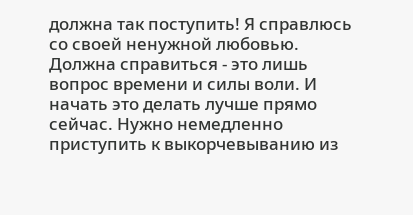должна так поступить! Я справлюсь со своей ненужной любовью. Должна справиться - это лишь вопрос времени и силы воли. И начать это делать лучше прямо сейчас. Нужно немедленно приступить к выкорчевыванию из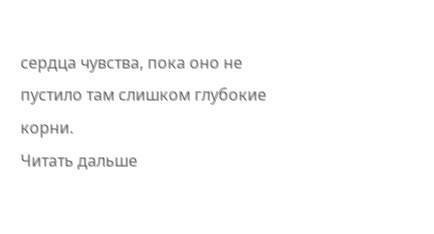сердца чувства, пока оно не пустило там слишком глубокие корни.
Читать дальше